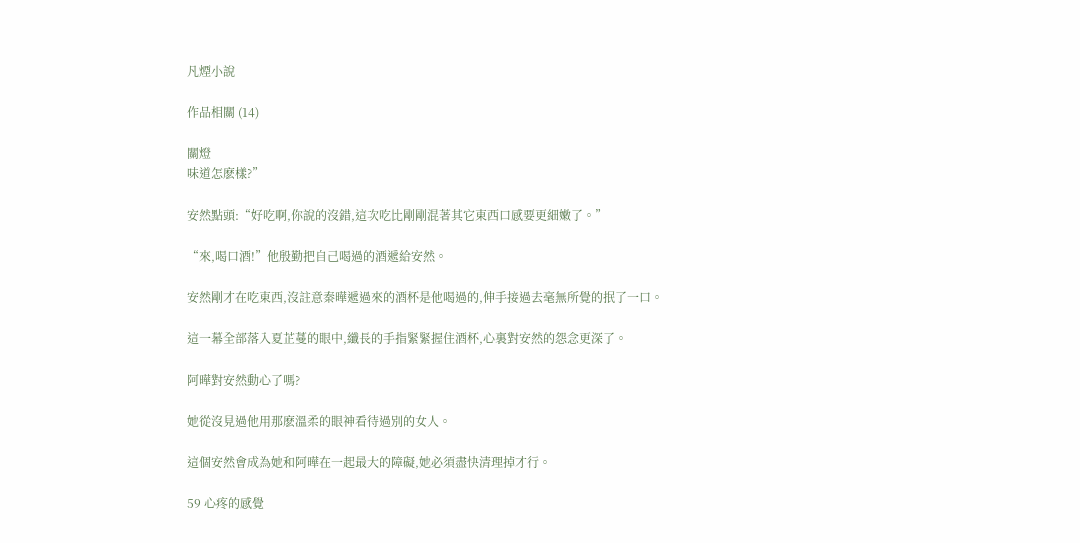凡煙小說

作品相關 (14)

關燈
味道怎麽樣?”

安然點頭:“好吃啊,你說的沒錯,這次吃比剛剛混著其它東西口感要更細嫩了。”

“來,喝口酒!”他殷勤把自己喝過的酒遞給安然。

安然剛才在吃東西,沒註意秦曄遞過來的酒杯是他喝過的,伸手接過去毫無所覺的抿了一口。

這一幕全部落入夏芷蔓的眼中,纖長的手指緊緊握住酒杯,心裏對安然的怨念更深了。

阿曄對安然動心了嗎?

她從沒見過他用那麽溫柔的眼神看待過別的女人。

這個安然會成為她和阿曄在一起最大的障礙,她必須盡快清理掉才行。

59 心疼的感覺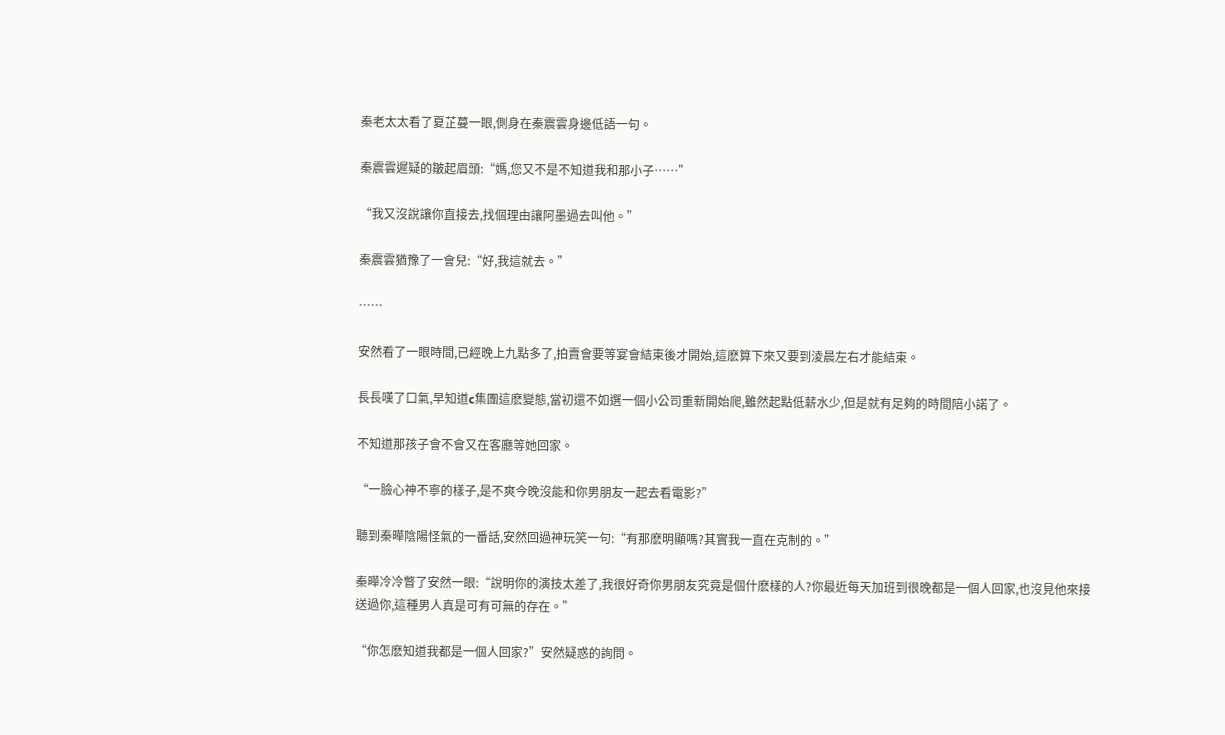秦老太太看了夏芷蔓一眼,側身在秦震雲身邊低語一句。

秦震雲遲疑的皺起眉頭:“媽,您又不是不知道我和那小子……”

“我又沒說讓你直接去,找個理由讓阿墨過去叫他。”

秦震雲猶豫了一會兒:“好,我這就去。”

……

安然看了一眼時間,已經晚上九點多了,拍賣會要等宴會結束後才開始,這麽算下來又要到淩晨左右才能結束。

長長嘆了口氣,早知道c集團這麽變態,當初還不如選一個小公司重新開始爬,雖然起點低薪水少,但是就有足夠的時間陪小諾了。

不知道那孩子會不會又在客廳等她回家。

“一臉心神不寧的樣子,是不爽今晚沒能和你男朋友一起去看電影?”

聽到秦曄陰陽怪氣的一番話,安然回過神玩笑一句:“有那麽明顯嗎?其實我一直在克制的。”

秦曄冷冷瞥了安然一眼:“說明你的演技太差了,我很好奇你男朋友究竟是個什麽樣的人?你最近每天加班到很晚都是一個人回家,也沒見他來接送過你,這種男人真是可有可無的存在。”

“你怎麽知道我都是一個人回家?”安然疑惑的詢問。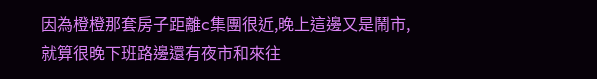因為橙橙那套房子距離c集團很近,晚上這邊又是鬧市,就算很晚下班路邊還有夜市和來往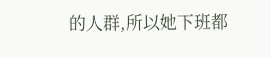的人群,所以她下班都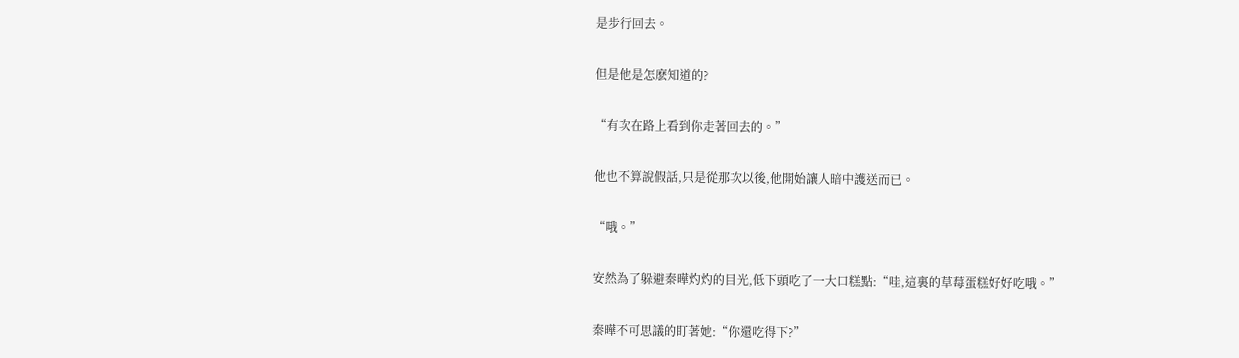是步行回去。

但是他是怎麽知道的?

“有次在路上看到你走著回去的。”

他也不算說假話,只是從那次以後,他開始讓人暗中護送而已。

“哦。”

安然為了躲避秦曄灼灼的目光,低下頭吃了一大口糕點:“哇,這裏的草莓蛋糕好好吃哦。”

秦曄不可思議的盯著她:“你還吃得下?”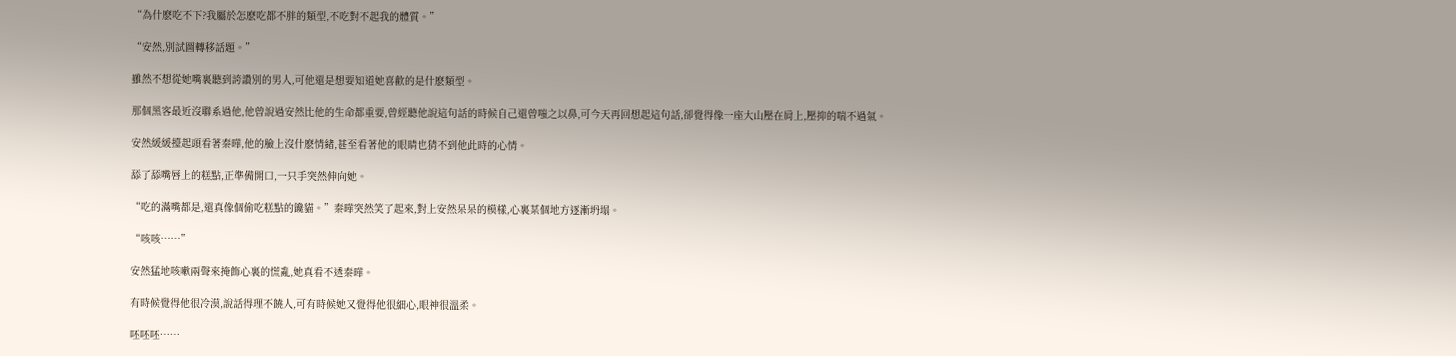“為什麽吃不下?我屬於怎麽吃都不胖的類型,不吃對不起我的體質。”

“安然,別試圖轉移話題。”

雖然不想從她嘴裏聽到誇讚別的男人,可他還是想要知道她喜歡的是什麽類型。

那個黑客最近沒聯系過他,他曾說過安然比他的生命都重要,曾經聽他說這句話的時候自己還曾嗤之以鼻,可今天再回想起這句話,卻覺得像一座大山壓在肩上,壓抑的喘不過氣。

安然緩緩擡起頭看著秦曄,他的臉上沒什麽情緒,甚至看著他的眼睛也猜不到他此時的心情。

舔了舔嘴唇上的糕點,正準備開口,一只手突然伸向她。

“吃的滿嘴都是,還真像個偷吃糕點的饞貓。”秦曄突然笑了起來,對上安然呆呆的模樣,心裏某個地方逐漸坍塌。

“咳咳……”

安然猛地咳嗽兩聲來掩飾心裏的慌亂,她真看不透秦曄。

有時候覺得他很冷漠,說話得理不饒人,可有時候她又覺得他很細心,眼神很溫柔。

呸呸呸……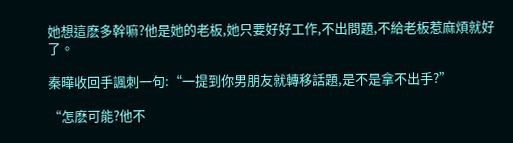她想這麽多幹嘛?他是她的老板,她只要好好工作,不出問題,不給老板惹麻煩就好了。

秦曄收回手諷刺一句:“一提到你男朋友就轉移話題,是不是拿不出手?”

“怎麽可能?他不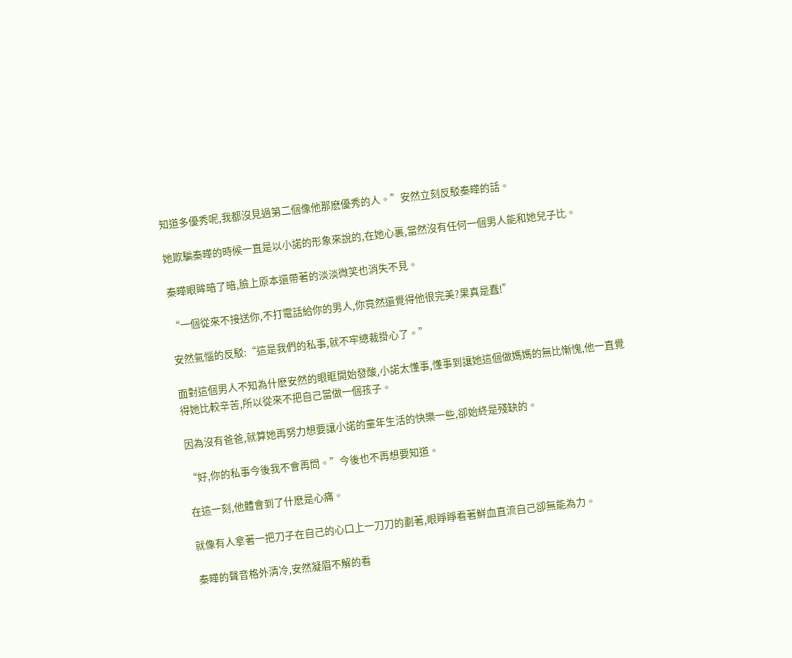知道多優秀呢,我都沒見過第二個像他那麽優秀的人。”安然立刻反駁秦曄的話。

她欺騙秦曄的時候一直是以小諾的形象來說的,在她心裏,當然沒有任何一個男人能和她兒子比。

秦曄眼眸暗了暗,臉上原本還帶著的淡淡微笑也消失不見。

“一個從來不接送你,不打電話給你的男人,你竟然還覺得他很完美?果真是蠢!”

安然氣惱的反駁:“這是我們的私事,就不牢總裁掛心了。”

面對這個男人不知為什麽安然的眼眶開始發酸,小諾太懂事,懂事到讓她這個做媽媽的無比慚愧,他一直覺得她比較辛苦,所以從來不把自己當做一個孩子。

因為沒有爸爸,就算她再努力想要讓小諾的童年生活的快樂一些,卻始終是殘缺的。

“好,你的私事今後我不會再問。”今後也不再想要知道。

在這一刻,他體會到了什麽是心痛。

就像有人拿著一把刀子在自己的心口上一刀刀的劃著,眼睜睜看著鮮血直流自己卻無能為力。

秦曄的聲音格外清冷,安然凝眉不解的看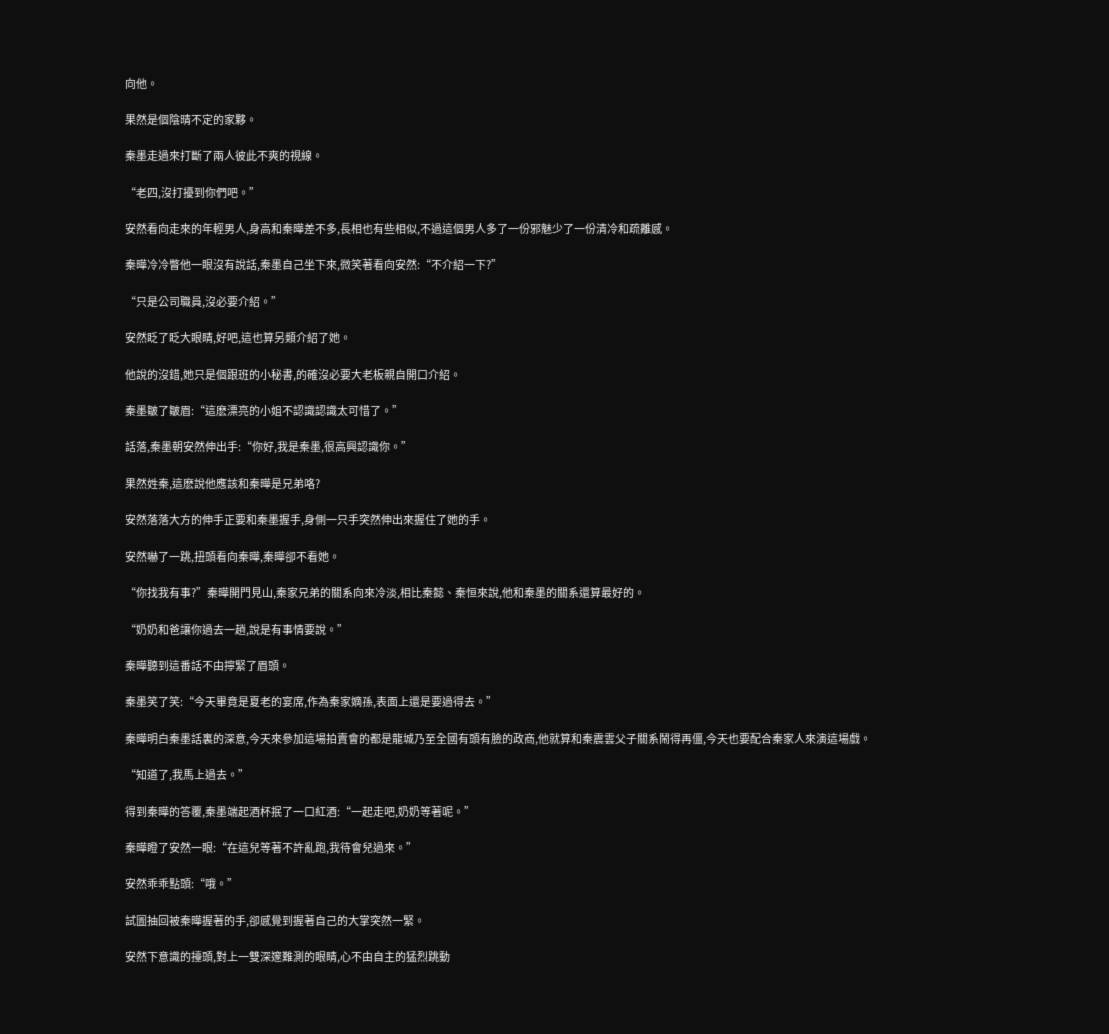向他。

果然是個陰晴不定的家夥。

秦墨走過來打斷了兩人彼此不爽的視線。

“老四,沒打擾到你們吧。”

安然看向走來的年輕男人,身高和秦曄差不多,長相也有些相似,不過這個男人多了一份邪魅少了一份清冷和疏離感。

秦曄冷冷瞥他一眼沒有說話,秦墨自己坐下來,微笑著看向安然:“不介紹一下?”

“只是公司職員,沒必要介紹。”

安然眨了眨大眼睛,好吧,這也算另類介紹了她。

他說的沒錯,她只是個跟班的小秘書,的確沒必要大老板親自開口介紹。

秦墨皺了皺眉:“這麽漂亮的小姐不認識認識太可惜了。”

話落,秦墨朝安然伸出手:“你好,我是秦墨,很高興認識你。”

果然姓秦,這麽說他應該和秦曄是兄弟咯?

安然落落大方的伸手正要和秦墨握手,身側一只手突然伸出來握住了她的手。

安然嚇了一跳,扭頭看向秦曄,秦曄卻不看她。

“你找我有事?”秦曄開門見山,秦家兄弟的關系向來冷淡,相比秦懿、秦恒來說,他和秦墨的關系還算最好的。

“奶奶和爸讓你過去一趟,說是有事情要說。”

秦曄聽到這番話不由擰緊了眉頭。

秦墨笑了笑:“今天畢竟是夏老的宴席,作為秦家嫡孫,表面上還是要過得去。”

秦曄明白秦墨話裏的深意,今天來參加這場拍賣會的都是龍城乃至全國有頭有臉的政商,他就算和秦震雲父子關系鬧得再僵,今天也要配合秦家人來演這場戲。

“知道了,我馬上過去。”

得到秦曄的答覆,秦墨端起酒杯抿了一口紅酒:“一起走吧,奶奶等著呢。”

秦曄瞪了安然一眼:“在這兒等著不許亂跑,我待會兒過來。”

安然乖乖點頭:“哦。”

試圖抽回被秦曄握著的手,卻感覺到握著自己的大掌突然一緊。

安然下意識的擡頭,對上一雙深邃難測的眼睛,心不由自主的猛烈跳動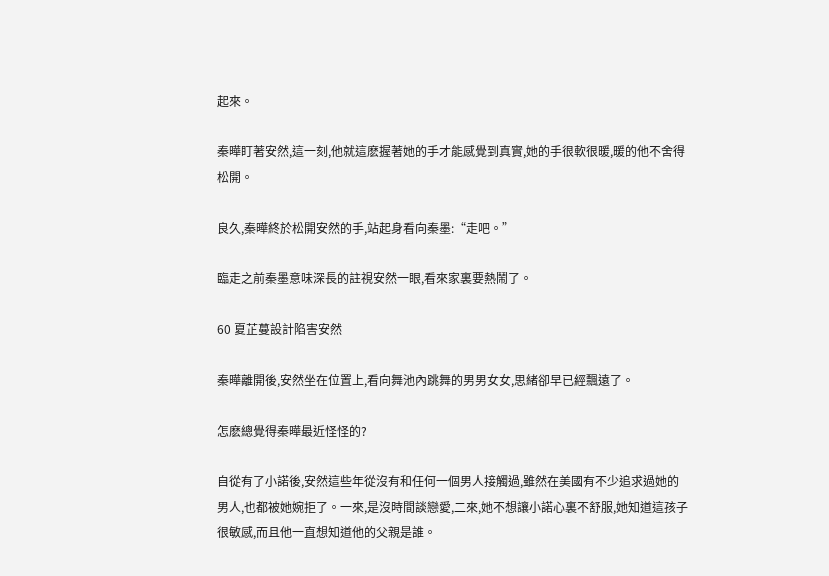起來。

秦曄盯著安然,這一刻,他就這麽握著她的手才能感覺到真實,她的手很軟很暖,暖的他不舍得松開。

良久,秦曄終於松開安然的手,站起身看向秦墨:“走吧。”

臨走之前秦墨意味深長的註視安然一眼,看來家裏要熱鬧了。

60 夏芷蔓設計陷害安然

秦曄離開後,安然坐在位置上,看向舞池內跳舞的男男女女,思緒卻早已經飄遠了。

怎麽總覺得秦曄最近怪怪的?

自從有了小諾後,安然這些年從沒有和任何一個男人接觸過,雖然在美國有不少追求過她的男人,也都被她婉拒了。一來,是沒時間談戀愛,二來,她不想讓小諾心裏不舒服,她知道這孩子很敏感,而且他一直想知道他的父親是誰。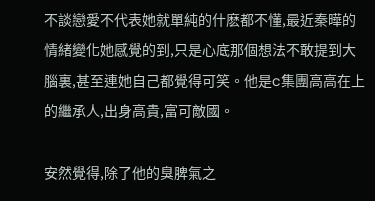不談戀愛不代表她就單純的什麽都不懂,最近秦曄的情緒變化她感覺的到,只是心底那個想法不敢提到大腦裏,甚至連她自己都覺得可笑。他是c集團高高在上的繼承人,出身高貴,富可敵國。

安然覺得,除了他的臭脾氣之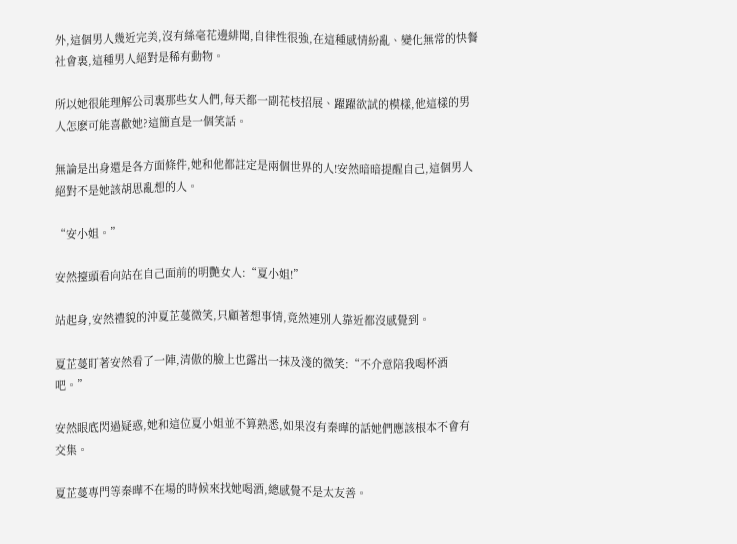外,這個男人幾近完美,沒有絲毫花邊緋聞,自律性很強,在這種感情紛亂、變化無常的快餐社會裏,這種男人絕對是稀有動物。

所以她很能理解公司裏那些女人們,每天都一副花枝招展、躍躍欲試的模樣,他這樣的男人怎麽可能喜歡她?這簡直是一個笑話。

無論是出身還是各方面條件,她和他都註定是兩個世界的人!安然暗暗提醒自己,這個男人絕對不是她該胡思亂想的人。

“安小姐。”

安然擡頭看向站在自己面前的明艷女人:“夏小姐!”

站起身,安然禮貌的沖夏芷蔓微笑,只顧著想事情,竟然連別人靠近都沒感覺到。

夏芷蔓盯著安然看了一陣,清傲的臉上也露出一抹及淺的微笑:“不介意陪我喝杯酒吧。”

安然眼底閃過疑惑,她和這位夏小姐並不算熟悉,如果沒有秦曄的話她們應該根本不會有交集。

夏芷蔓專門等秦曄不在場的時候來找她喝酒,總感覺不是太友善。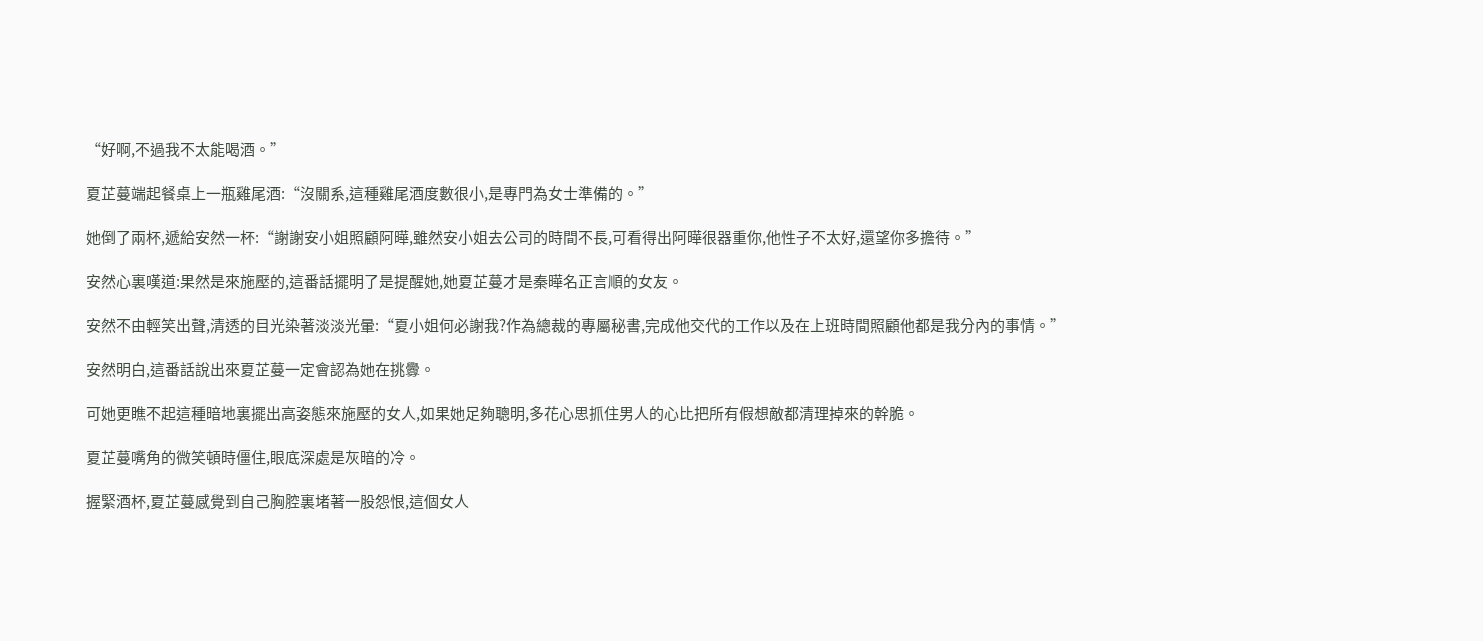“好啊,不過我不太能喝酒。”

夏芷蔓端起餐桌上一瓶雞尾酒:“沒關系,這種雞尾酒度數很小,是專門為女士準備的。”

她倒了兩杯,遞給安然一杯:“謝謝安小姐照顧阿曄,雖然安小姐去公司的時間不長,可看得出阿曄很器重你,他性子不太好,還望你多擔待。”

安然心裏嘆道:果然是來施壓的,這番話擺明了是提醒她,她夏芷蔓才是秦曄名正言順的女友。

安然不由輕笑出聲,清透的目光染著淡淡光暈:“夏小姐何必謝我?作為總裁的專屬秘書,完成他交代的工作以及在上班時間照顧他都是我分內的事情。”

安然明白,這番話說出來夏芷蔓一定會認為她在挑釁。

可她更瞧不起這種暗地裏擺出高姿態來施壓的女人,如果她足夠聰明,多花心思抓住男人的心比把所有假想敵都清理掉來的幹脆。

夏芷蔓嘴角的微笑頓時僵住,眼底深處是灰暗的冷。

握緊酒杯,夏芷蔓感覺到自己胸腔裏堵著一股怨恨,這個女人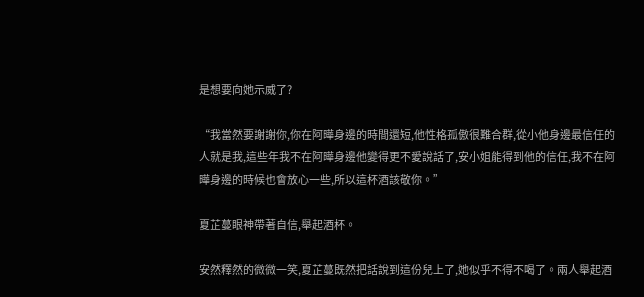是想要向她示威了?

“我當然要謝謝你,你在阿曄身邊的時間還短,他性格孤傲很難合群,從小他身邊最信任的人就是我,這些年我不在阿曄身邊他變得更不愛說話了,安小姐能得到他的信任,我不在阿曄身邊的時候也會放心一些,所以這杯酒該敬你。”

夏芷蔓眼神帶著自信,舉起酒杯。

安然釋然的微微一笑,夏芷蔓既然把話說到這份兒上了,她似乎不得不喝了。兩人舉起酒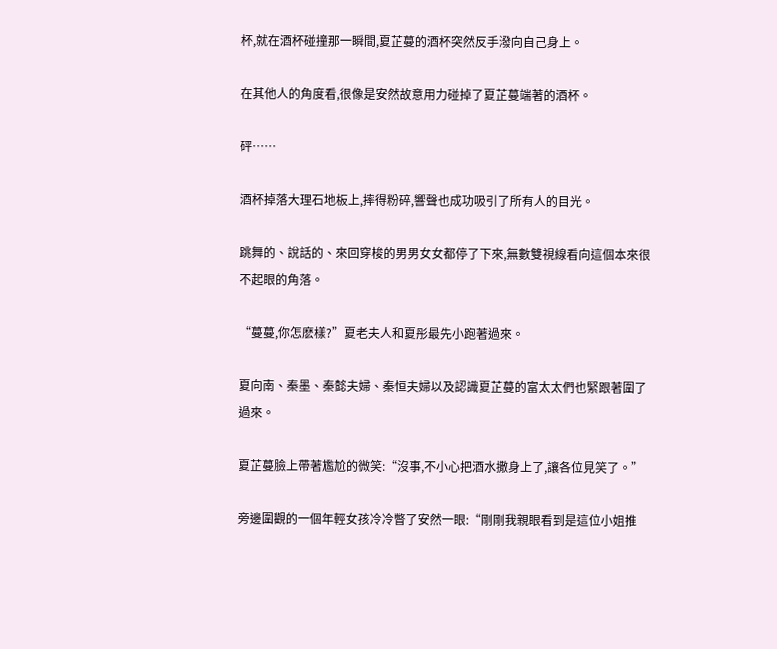杯,就在酒杯碰撞那一瞬間,夏芷蔓的酒杯突然反手潑向自己身上。

在其他人的角度看,很像是安然故意用力碰掉了夏芷蔓端著的酒杯。

砰……

酒杯掉落大理石地板上,摔得粉碎,響聲也成功吸引了所有人的目光。

跳舞的、說話的、來回穿梭的男男女女都停了下來,無數雙視線看向這個本來很不起眼的角落。

“蔓蔓,你怎麽樣?”夏老夫人和夏彤最先小跑著過來。

夏向南、秦墨、秦懿夫婦、秦恒夫婦以及認識夏芷蔓的富太太們也緊跟著圍了過來。

夏芷蔓臉上帶著尷尬的微笑:“沒事,不小心把酒水撒身上了,讓各位見笑了。”

旁邊圍觀的一個年輕女孩冷冷瞥了安然一眼:“剛剛我親眼看到是這位小姐推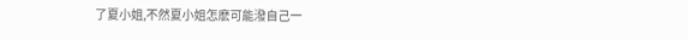了夏小姐,不然夏小姐怎麽可能潑自己一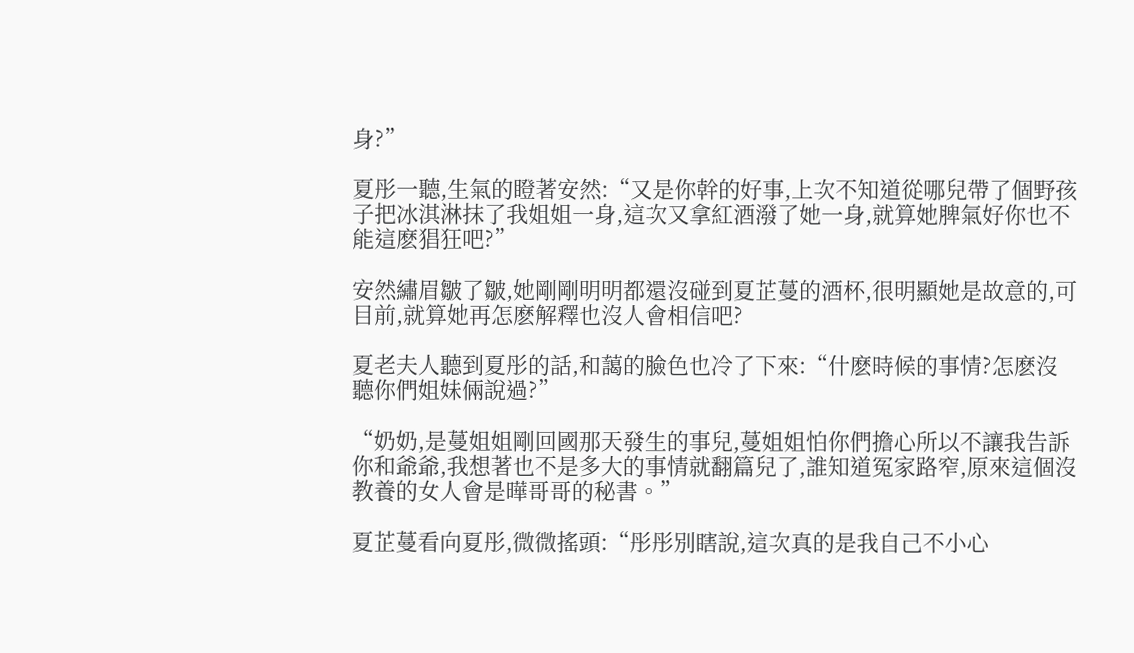身?”

夏彤一聽,生氣的瞪著安然:“又是你幹的好事,上次不知道從哪兒帶了個野孩子把冰淇淋抹了我姐姐一身,這次又拿紅酒潑了她一身,就算她脾氣好你也不能這麽猖狂吧?”

安然繡眉皺了皺,她剛剛明明都還沒碰到夏芷蔓的酒杯,很明顯她是故意的,可目前,就算她再怎麽解釋也沒人會相信吧?

夏老夫人聽到夏彤的話,和藹的臉色也冷了下來:“什麽時候的事情?怎麽沒聽你們姐妹倆說過?”

“奶奶,是蔓姐姐剛回國那天發生的事兒,蔓姐姐怕你們擔心所以不讓我告訴你和爺爺,我想著也不是多大的事情就翻篇兒了,誰知道冤家路窄,原來這個沒教養的女人會是曄哥哥的秘書。”

夏芷蔓看向夏彤,微微搖頭:“彤彤別瞎說,這次真的是我自己不小心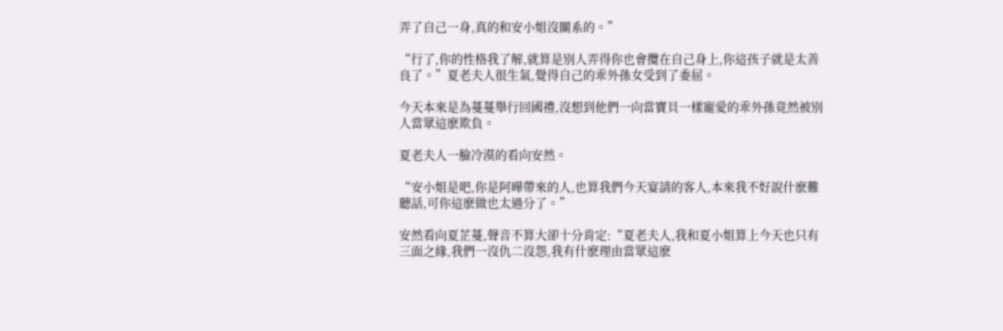弄了自己一身,真的和安小姐沒關系的。”

“行了,你的性格我了解,就算是別人弄得你也會攬在自己身上,你這孩子就是太善良了。”夏老夫人很生氣,覺得自己的乖外孫女受到了委屈。

今天本來是為蔓蔓舉行回國禮,沒想到他們一向當寶貝一樣寵愛的乖外孫竟然被別人當眾這麽欺負。

夏老夫人一臉冷漠的看向安然。

“安小姐是吧,你是阿曄帶來的人,也算我們今天宴請的客人,本來我不好說什麽難聽話,可你這麽做也太過分了。”

安然看向夏芷蔓,聲音不算大卻十分肯定:“夏老夫人,我和夏小姐算上今天也只有三面之緣,我們一沒仇二沒怨,我有什麽理由當眾這麽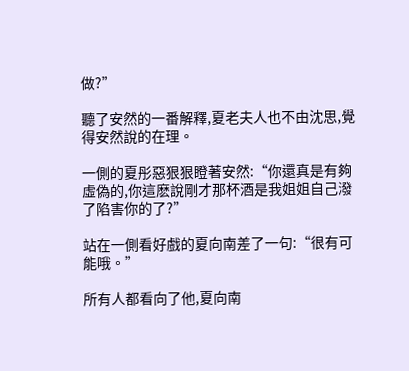做?”

聽了安然的一番解釋,夏老夫人也不由沈思,覺得安然說的在理。

一側的夏彤惡狠狠瞪著安然:“你還真是有夠虛偽的,你這麽說剛才那杯酒是我姐姐自己潑了陷害你的了?”

站在一側看好戲的夏向南差了一句:“很有可能哦。”

所有人都看向了他,夏向南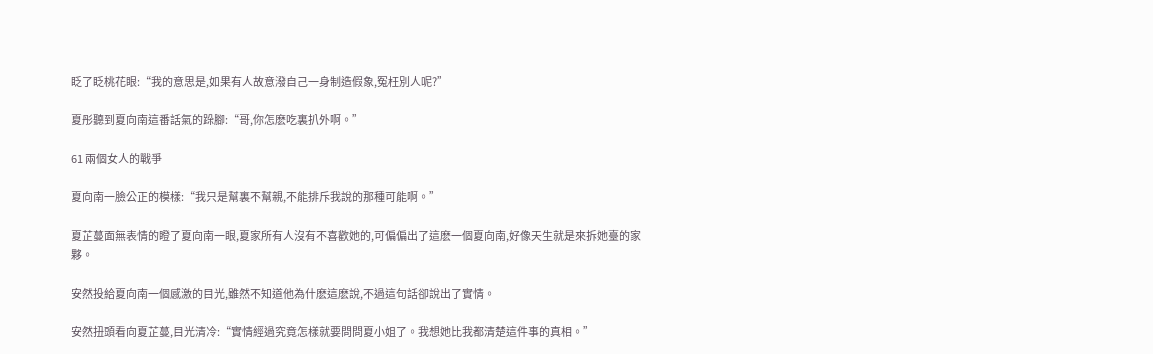眨了眨桃花眼:“我的意思是,如果有人故意潑自己一身制造假象,冤枉別人呢?”

夏彤聽到夏向南這番話氣的跺腳:“哥,你怎麽吃裏扒外啊。”

61 兩個女人的戰爭

夏向南一臉公正的模樣:“我只是幫裏不幫親,不能排斥我說的那種可能啊。”

夏芷蔓面無表情的瞪了夏向南一眼,夏家所有人沒有不喜歡她的,可偏偏出了這麽一個夏向南,好像天生就是來拆她臺的家夥。

安然投給夏向南一個感激的目光,雖然不知道他為什麽這麽說,不過這句話卻說出了實情。

安然扭頭看向夏芷蔓,目光清冷:“實情經過究竟怎樣就要問問夏小姐了。我想她比我都清楚這件事的真相。”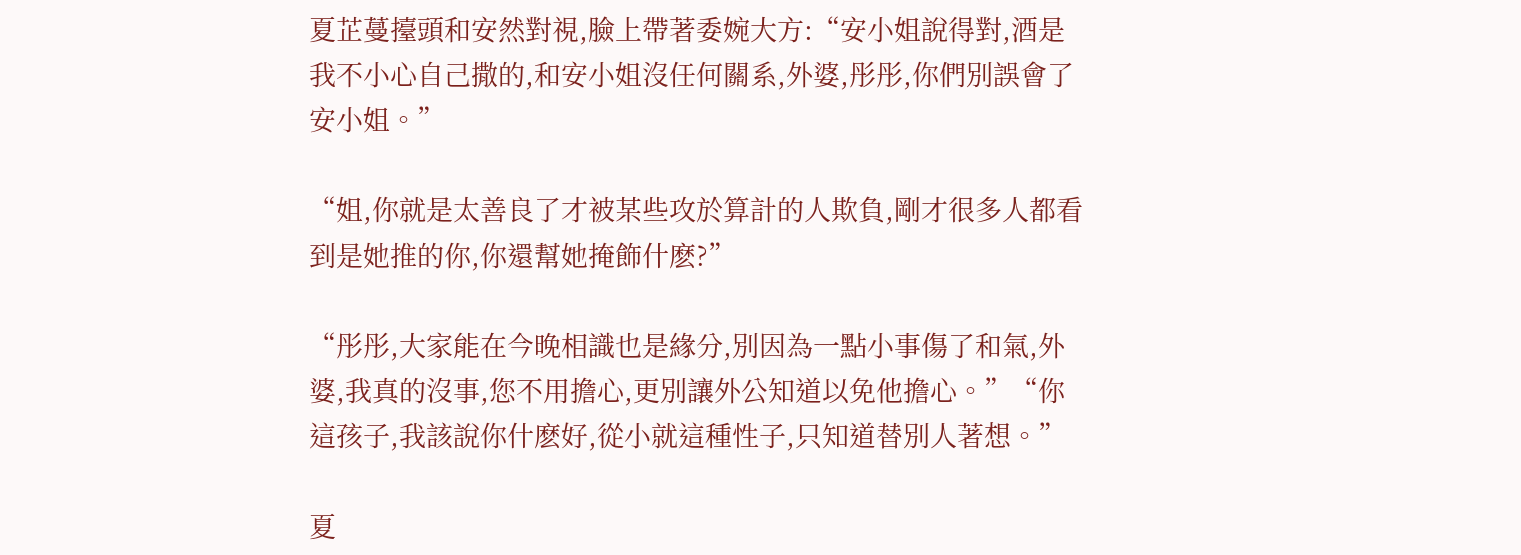夏芷蔓擡頭和安然對視,臉上帶著委婉大方:“安小姐說得對,酒是我不小心自己撒的,和安小姐沒任何關系,外婆,彤彤,你們別誤會了安小姐。”

“姐,你就是太善良了才被某些攻於算計的人欺負,剛才很多人都看到是她推的你,你還幫她掩飾什麽?”

“彤彤,大家能在今晚相識也是緣分,別因為一點小事傷了和氣,外婆,我真的沒事,您不用擔心,更別讓外公知道以免他擔心。”“你這孩子,我該說你什麽好,從小就這種性子,只知道替別人著想。”

夏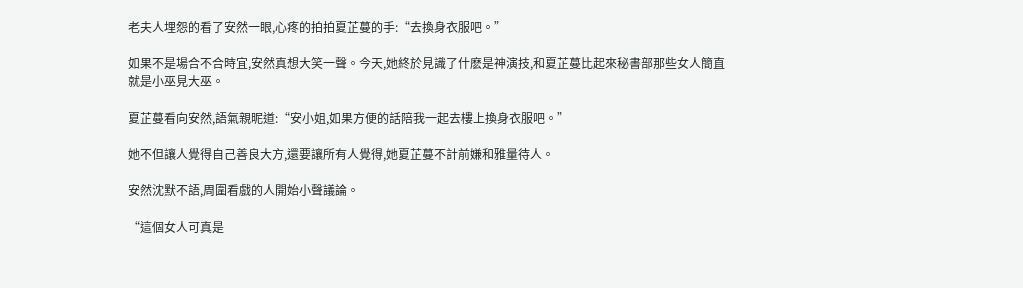老夫人埋怨的看了安然一眼,心疼的拍拍夏芷蔓的手:“去換身衣服吧。”

如果不是場合不合時宜,安然真想大笑一聲。今天,她終於見識了什麽是神演技,和夏芷蔓比起來秘書部那些女人簡直就是小巫見大巫。

夏芷蔓看向安然,語氣親昵道:“安小姐,如果方便的話陪我一起去樓上換身衣服吧。”

她不但讓人覺得自己善良大方,還要讓所有人覺得,她夏芷蔓不計前嫌和雅量待人。

安然沈默不語,周圍看戲的人開始小聲議論。

“這個女人可真是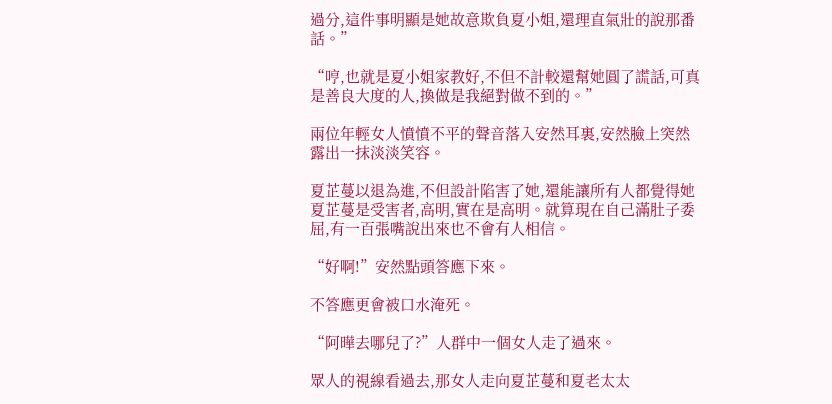過分,這件事明顯是她故意欺負夏小姐,還理直氣壯的說那番話。”

“哼,也就是夏小姐家教好,不但不計較還幫她圓了謊話,可真是善良大度的人,換做是我絕對做不到的。”

兩位年輕女人憤憤不平的聲音落入安然耳裏,安然臉上突然露出一抹淡淡笑容。

夏芷蔓以退為進,不但設計陷害了她,還能讓所有人都覺得她夏芷蔓是受害者,高明,實在是高明。就算現在自己滿肚子委屈,有一百張嘴說出來也不會有人相信。

“好啊!”安然點頭答應下來。

不答應更會被口水淹死。

“阿曄去哪兒了?”人群中一個女人走了過來。

眾人的視線看過去,那女人走向夏芷蔓和夏老太太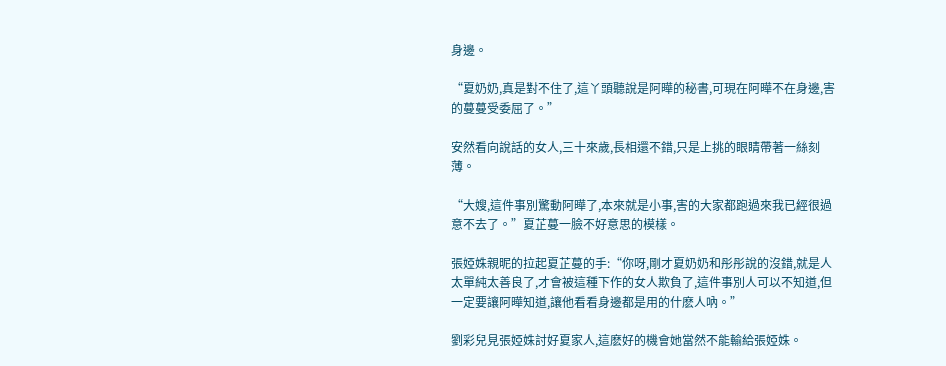身邊。

“夏奶奶,真是對不住了,這丫頭聽說是阿曄的秘書,可現在阿曄不在身邊,害的蔓蔓受委屈了。”

安然看向說話的女人,三十來歲,長相還不錯,只是上挑的眼睛帶著一絲刻薄。

“大嫂,這件事別驚動阿曄了,本來就是小事,害的大家都跑過來我已經很過意不去了。”夏芷蔓一臉不好意思的模樣。

張婭姝親昵的拉起夏芷蔓的手:“你呀,剛才夏奶奶和彤彤說的沒錯,就是人太單純太善良了,才會被這種下作的女人欺負了,這件事別人可以不知道,但一定要讓阿曄知道,讓他看看身邊都是用的什麽人吶。”

劉彩兒見張婭姝討好夏家人,這麽好的機會她當然不能輸給張婭姝。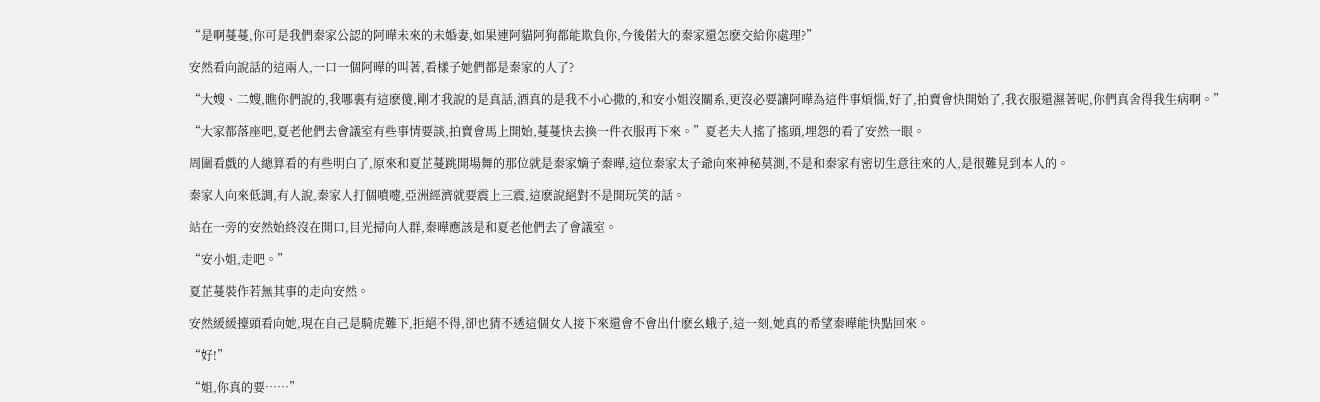“是啊蔓蔓,你可是我們秦家公認的阿曄未來的未婚妻,如果連阿貓阿狗都能欺負你,今後偌大的秦家還怎麽交給你處理?”

安然看向說話的這兩人,一口一個阿曄的叫著,看樣子她們都是秦家的人了?

“大嫂、二嫂,瞧你們說的,我哪裏有這麽傻,剛才我說的是真話,酒真的是我不小心撒的,和安小姐沒關系,更沒必要讓阿曄為這件事煩惱,好了,拍賣會快開始了,我衣服還濕著呢,你們真舍得我生病啊。”

“大家都落座吧,夏老他們去會議室有些事情要談,拍賣會馬上開始,蔓蔓快去換一件衣服再下來。”夏老夫人搖了搖頭,埋怨的看了安然一眼。

周圍看戲的人總算看的有些明白了,原來和夏芷蔓跳開場舞的那位就是秦家嫡子秦曄,這位秦家太子爺向來神秘莫測,不是和秦家有密切生意往來的人,是很難見到本人的。

秦家人向來低調,有人說,秦家人打個噴嚏,亞洲經濟就要震上三震,這麽說絕對不是開玩笑的話。

站在一旁的安然始終沒在開口,目光掃向人群,秦曄應該是和夏老他們去了會議室。

“安小姐,走吧。”

夏芷蔓裝作若無其事的走向安然。

安然緩緩擡頭看向她,現在自己是騎虎難下,拒絕不得,卻也猜不透這個女人接下來還會不會出什麽幺蛾子,這一刻,她真的希望秦曄能快點回來。

“好!”

“姐,你真的要……”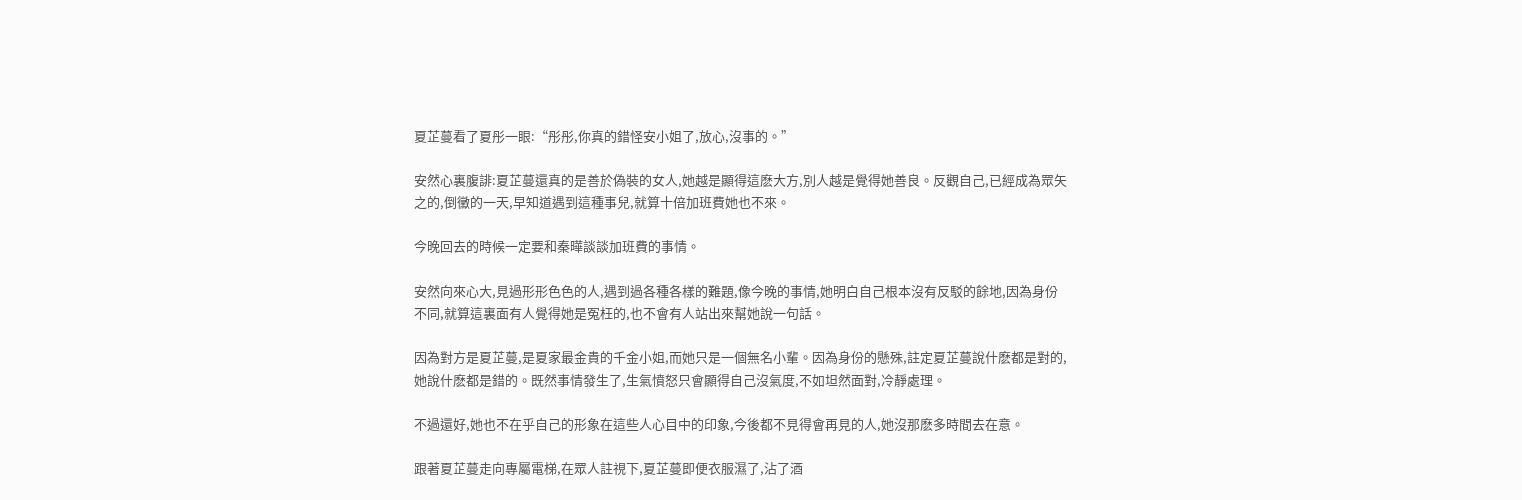夏芷蔓看了夏彤一眼:“彤彤,你真的錯怪安小姐了,放心,沒事的。”

安然心裏腹誹:夏芷蔓還真的是善於偽裝的女人,她越是顯得這麽大方,別人越是覺得她善良。反觀自己,已經成為眾矢之的,倒黴的一天,早知道遇到這種事兒,就算十倍加班費她也不來。

今晚回去的時候一定要和秦曄談談加班費的事情。

安然向來心大,見過形形色色的人,遇到過各種各樣的難題,像今晚的事情,她明白自己根本沒有反駁的餘地,因為身份不同,就算這裏面有人覺得她是冤枉的,也不會有人站出來幫她說一句話。

因為對方是夏芷蔓,是夏家最金貴的千金小姐,而她只是一個無名小輩。因為身份的懸殊,註定夏芷蔓說什麽都是對的,她說什麽都是錯的。既然事情發生了,生氣憤怒只會顯得自己沒氣度,不如坦然面對,冷靜處理。

不過還好,她也不在乎自己的形象在這些人心目中的印象,今後都不見得會再見的人,她沒那麽多時間去在意。

跟著夏芷蔓走向專屬電梯,在眾人註視下,夏芷蔓即便衣服濕了,沾了酒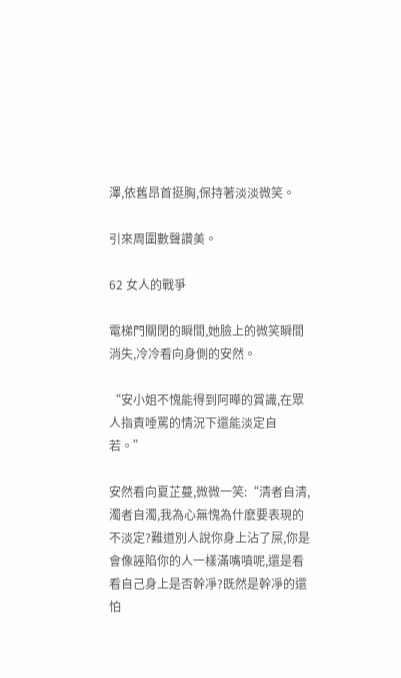澤,依舊昂首挺胸,保持著淡淡微笑。

引來周圍數聲讚美。

62 女人的戰爭

電梯門關閉的瞬間,她臉上的微笑瞬間消失,冷冷看向身側的安然。

“安小姐不愧能得到阿曄的賞識,在眾人指責唾罵的情況下還能淡定自若。”

安然看向夏芷蔓,微微一笑:“清者自清,濁者自濁,我為心無愧為什麽要表現的不淡定?難道別人說你身上沾了屎,你是會像誣陷你的人一樣滿嘴噴呢,還是看看自己身上是否幹凈?既然是幹凈的還怕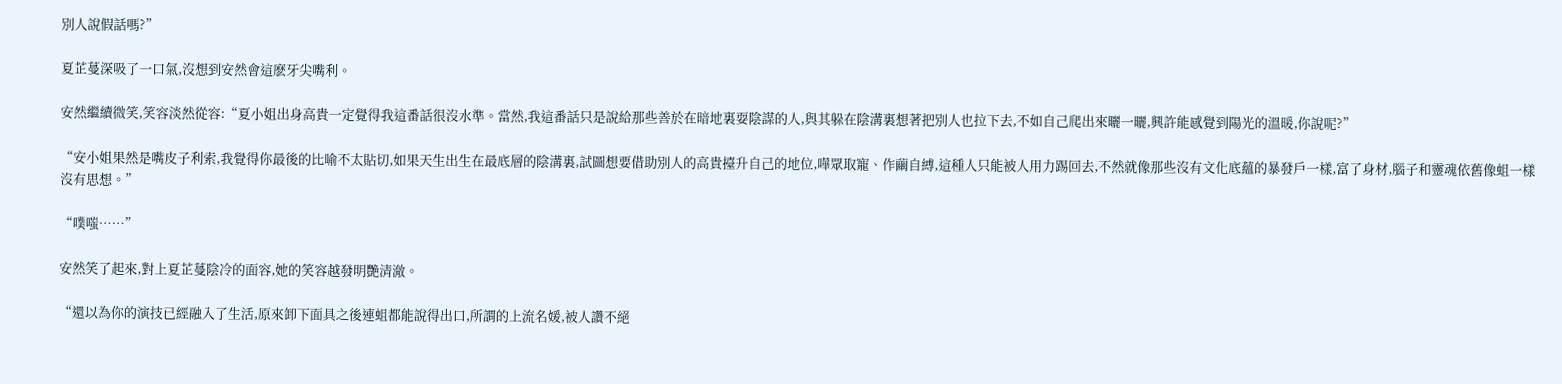別人說假話嗎?”

夏芷蔓深吸了一口氣,沒想到安然會這麽牙尖嘴利。

安然繼續微笑,笑容淡然從容:“夏小姐出身高貴一定覺得我這番話很沒水準。當然,我這番話只是說給那些善於在暗地裏耍陰謀的人,與其躲在陰溝裏想著把別人也拉下去,不如自己爬出來曬一曬,興許能感覺到陽光的溫暖,你說呢?”

“安小姐果然是嘴皮子利索,我覺得你最後的比喻不太貼切,如果天生出生在最底層的陰溝裏,試圖想要借助別人的高貴擡升自己的地位,嘩眾取寵、作繭自縛,這種人只能被人用力踢回去,不然就像那些沒有文化底蘊的暴發戶一樣,富了身材,腦子和靈魂依舊像蛆一樣沒有思想。”

“噗嗤……”

安然笑了起來,對上夏芷蔓陰冷的面容,她的笑容越發明艷清澈。

“還以為你的演技已經融入了生活,原來卸下面具之後連蛆都能說得出口,所謂的上流名媛,被人讚不絕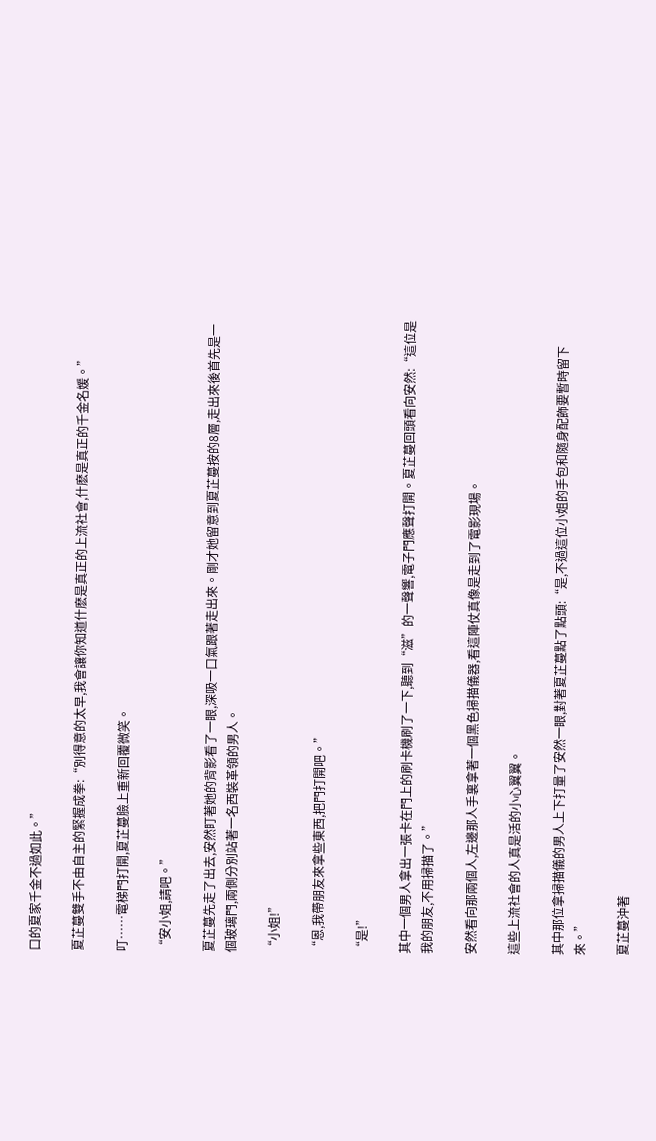口的夏家千金不過如此。”

夏芷蔓雙手不由自主的緊握成拳:“別得意的太早,我會讓你知道什麽是真正的上流社會,什麽是真正的千金名媛。”

叮……電梯門打開,夏芷蔓臉上重新回覆微笑。

“安小姐,請吧。”

夏芷蔓先走了出去,安然盯著她的背影看了一眼,深吸一口氣跟著走出來。剛才她留意到夏芷蔓按的8層,走出來後首先是一個玻璃門,兩側分別站著一名西裝革領的男人。

“小姐!”

“恩,我帶朋友來拿些東西,把門打開吧。”

“是!”

其中一個男人拿出一張卡在門上的刷卡機刷了一下,聽到“滋”的一聲響,電子門應聲打開。夏芷蔓回頭看向安然:“這位是我的朋友,不用掃描了。”

安然看向那兩個人,左邊那人手裏拿著一個黑色掃描儀器,看這陣仗真像是走到了電影現場。

這些上流社會的人真是活的小心翼翼。

其中那位拿掃描儀的男人上下打量了安然一眼,對著夏芷蔓點了點頭:“是,不過這位小姐的手包和隨身配飾要暫時留下來。”

夏芷蔓沖著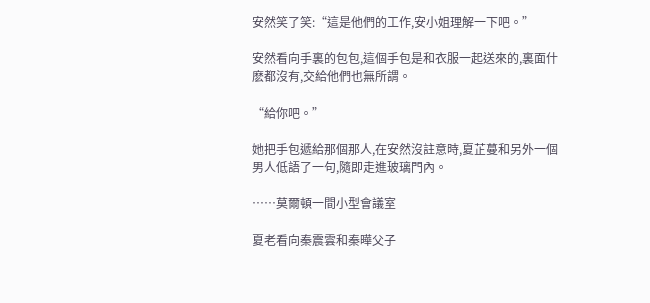安然笑了笑:“這是他們的工作,安小姐理解一下吧。”

安然看向手裏的包包,這個手包是和衣服一起送來的,裏面什麽都沒有,交給他們也無所謂。

“給你吧。”

她把手包遞給那個那人,在安然沒註意時,夏芷蔓和另外一個男人低語了一句,隨即走進玻璃門內。

……莫爾頓一間小型會議室

夏老看向秦震雲和秦曄父子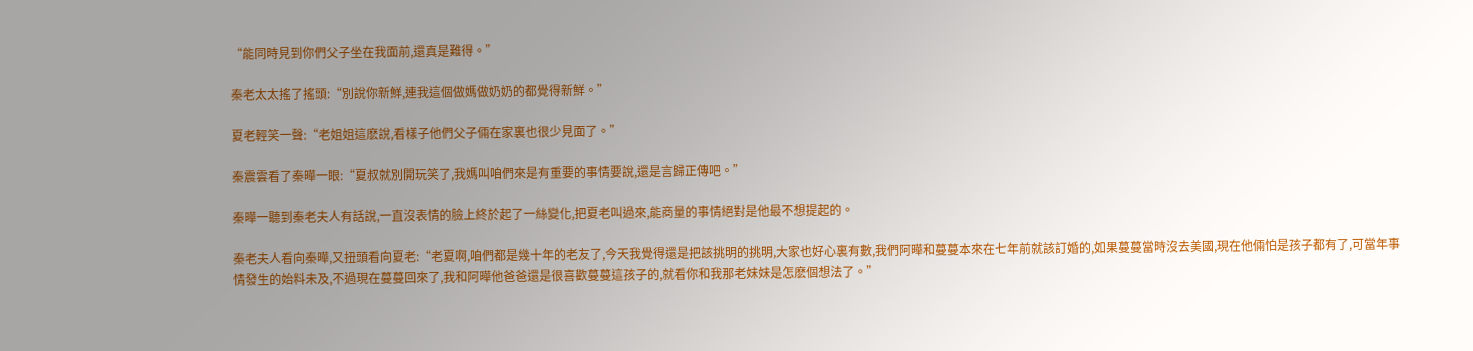“能同時見到你們父子坐在我面前,還真是難得。”

秦老太太搖了搖頭:“別說你新鮮,連我這個做媽做奶奶的都覺得新鮮。”

夏老輕笑一聲:“老姐姐這麽說,看樣子他們父子倆在家裏也很少見面了。”

秦震雲看了秦曄一眼:“夏叔就別開玩笑了,我媽叫咱們來是有重要的事情要說,還是言歸正傳吧。”

秦曄一聽到秦老夫人有話說,一直沒表情的臉上終於起了一絲變化,把夏老叫過來,能商量的事情絕對是他最不想提起的。

秦老夫人看向秦曄,又扭頭看向夏老:“老夏啊,咱們都是幾十年的老友了,今天我覺得還是把該挑明的挑明,大家也好心裏有數,我們阿曄和蔓蔓本來在七年前就該訂婚的,如果蔓蔓當時沒去美國,現在他倆怕是孩子都有了,可當年事情發生的始料未及,不過現在蔓蔓回來了,我和阿曄他爸爸還是很喜歡蔓蔓這孩子的,就看你和我那老妹妹是怎麽個想法了。”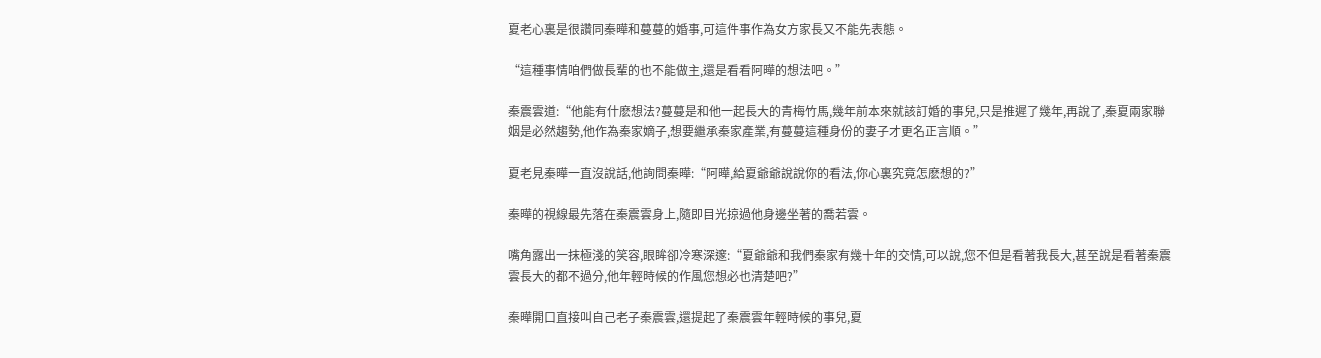夏老心裏是很讚同秦曄和蔓蔓的婚事,可這件事作為女方家長又不能先表態。

“這種事情咱們做長輩的也不能做主,還是看看阿曄的想法吧。”

秦震雲道:“他能有什麽想法?蔓蔓是和他一起長大的青梅竹馬,幾年前本來就該訂婚的事兒,只是推遲了幾年,再說了,秦夏兩家聯姻是必然趨勢,他作為秦家嫡子,想要繼承秦家產業,有蔓蔓這種身份的妻子才更名正言順。”

夏老見秦曄一直沒說話,他詢問秦曄:“阿曄,給夏爺爺說說你的看法,你心裏究竟怎麽想的?”

秦曄的視線最先落在秦震雲身上,隨即目光掠過他身邊坐著的喬若雲。

嘴角露出一抹極淺的笑容,眼眸卻冷寒深邃:“夏爺爺和我們秦家有幾十年的交情,可以說,您不但是看著我長大,甚至說是看著秦震雲長大的都不過分,他年輕時候的作風您想必也清楚吧?”

秦曄開口直接叫自己老子秦震雲,還提起了秦震雲年輕時候的事兒,夏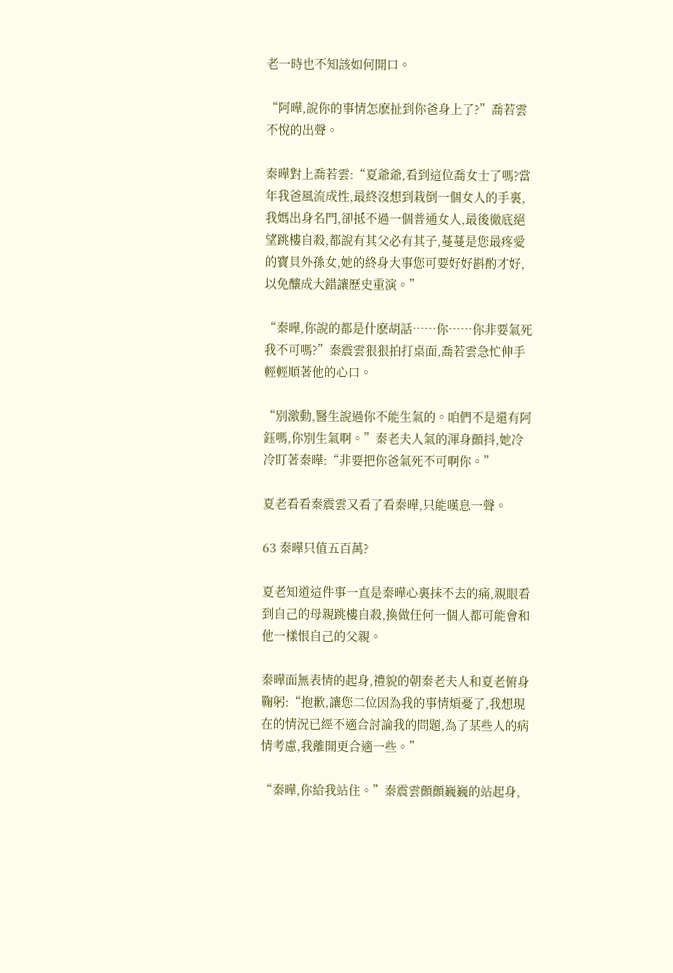老一時也不知該如何開口。

“阿曄,說你的事情怎麽扯到你爸身上了?”喬若雲不悅的出聲。

秦曄對上喬若雲:“夏爺爺,看到這位喬女士了嗎?當年我爸風流成性,最終沒想到栽倒一個女人的手裏,我媽出身名門,卻抵不過一個普通女人,最後徹底絕望跳樓自殺,都說有其父必有其子,蔓蔓是您最疼愛的寶貝外孫女,她的終身大事您可要好好斟酌才好,以免釀成大錯讓歷史重演。”

“秦曄,你說的都是什麽胡話……你……你非要氣死我不可嗎?”秦震雲狠狠拍打桌面,喬若雲急忙伸手輕輕順著他的心口。

“別激動,醫生說過你不能生氣的。咱們不是還有阿鈺嗎,你別生氣啊。”秦老夫人氣的渾身顫抖,她冷冷盯著秦曄:“非要把你爸氣死不可啊你。”

夏老看看秦震雲又看了看秦曄,只能嘆息一聲。

63 秦曄只值五百萬?

夏老知道這件事一直是秦曄心裏抹不去的痛,親眼看到自己的母親跳樓自殺,換做任何一個人都可能會和他一樣恨自己的父親。

秦曄面無表情的起身,禮貌的朝秦老夫人和夏老俯身鞠躬:“抱歉,讓您二位因為我的事情煩憂了,我想現在的情況已經不適合討論我的問題,為了某些人的病情考慮,我離開更合適一些。”

“秦曄,你給我站住。”秦震雲顫顫巍巍的站起身,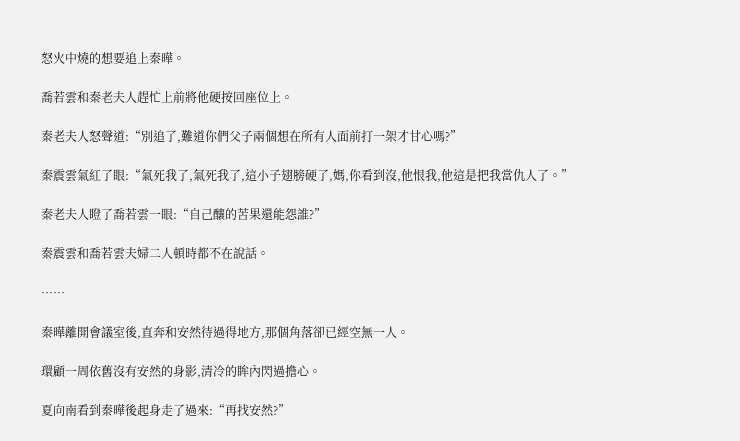怒火中燒的想要追上秦曄。

喬若雲和秦老夫人趕忙上前將他硬按回座位上。

秦老夫人怒聲道:“別追了,難道你們父子兩個想在所有人面前打一架才甘心嗎?”

秦震雲氣紅了眼:“氣死我了,氣死我了,這小子翅膀硬了,媽,你看到沒,他恨我,他這是把我當仇人了。”

秦老夫人瞪了喬若雲一眼:“自己釀的苦果還能怨誰?”

秦震雲和喬若雲夫婦二人頓時都不在說話。

……

秦曄離開會議室後,直奔和安然待過得地方,那個角落卻已經空無一人。

環顧一周依舊沒有安然的身影,清冷的眸內閃過擔心。

夏向南看到秦曄後起身走了過來:“再找安然?”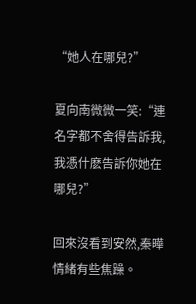“她人在哪兒?”

夏向南微微一笑:“連名字都不舍得告訴我,我憑什麽告訴你她在哪兒?”

回來沒看到安然,秦曄情緒有些焦躁。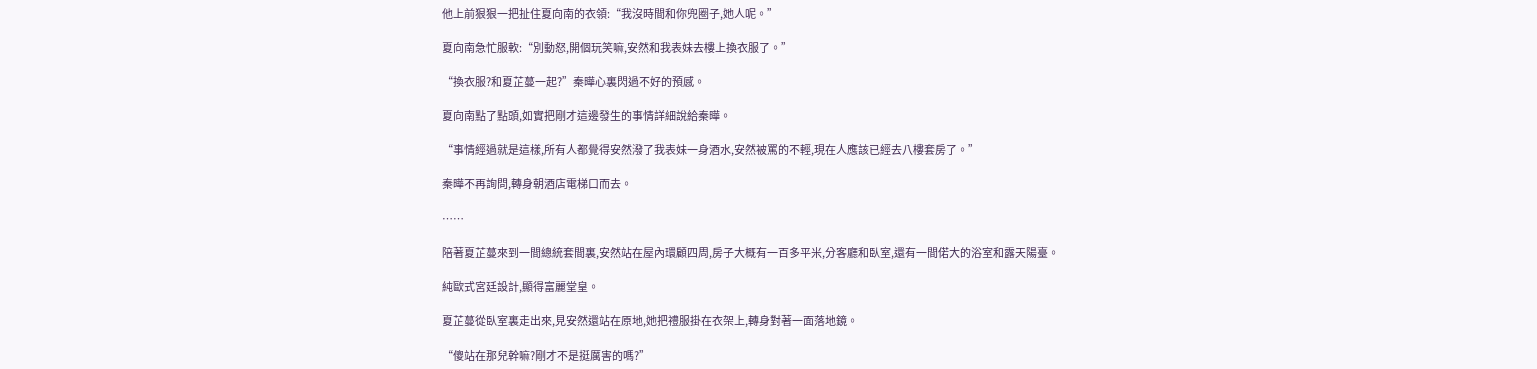他上前狠狠一把扯住夏向南的衣領:“我沒時間和你兜圈子,她人呢。”

夏向南急忙服軟:“別動怒,開個玩笑嘛,安然和我表妹去樓上換衣服了。”

“換衣服?和夏芷蔓一起?”秦曄心裏閃過不好的預感。

夏向南點了點頭,如實把剛才這邊發生的事情詳細說給秦曄。

“事情經過就是這樣,所有人都覺得安然潑了我表妹一身酒水,安然被罵的不輕,現在人應該已經去八樓套房了。”

秦曄不再詢問,轉身朝酒店電梯口而去。

……

陪著夏芷蔓來到一間總統套間裏,安然站在屋內環顧四周,房子大概有一百多平米,分客廳和臥室,還有一間偌大的浴室和露天陽臺。

純歐式宮廷設計,顯得富麗堂皇。

夏芷蔓從臥室裏走出來,見安然還站在原地,她把禮服掛在衣架上,轉身對著一面落地鏡。

“傻站在那兒幹嘛?剛才不是挺厲害的嗎?”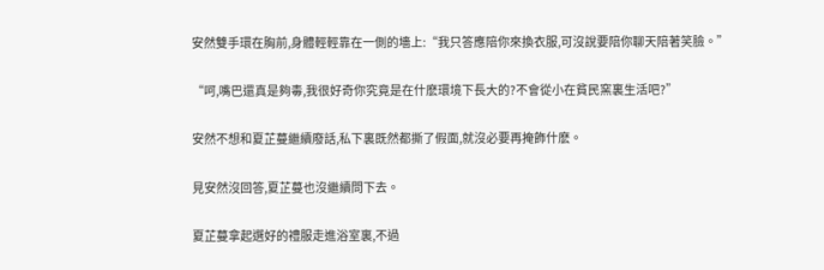安然雙手環在胸前,身體輕輕靠在一側的墻上:“我只答應陪你來換衣服,可沒說要陪你聊天陪著笑臉。”

“呵,嘴巴還真是夠毒,我很好奇你究竟是在什麽環境下長大的?不會從小在貧民窯裏生活吧?”

安然不想和夏芷蔓繼續廢話,私下裏既然都撕了假面,就沒必要再掩飾什麽。

見安然沒回答,夏芷蔓也沒繼續問下去。

夏芷蔓拿起選好的禮服走進浴室裏,不過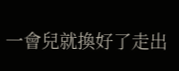一會兒就換好了走出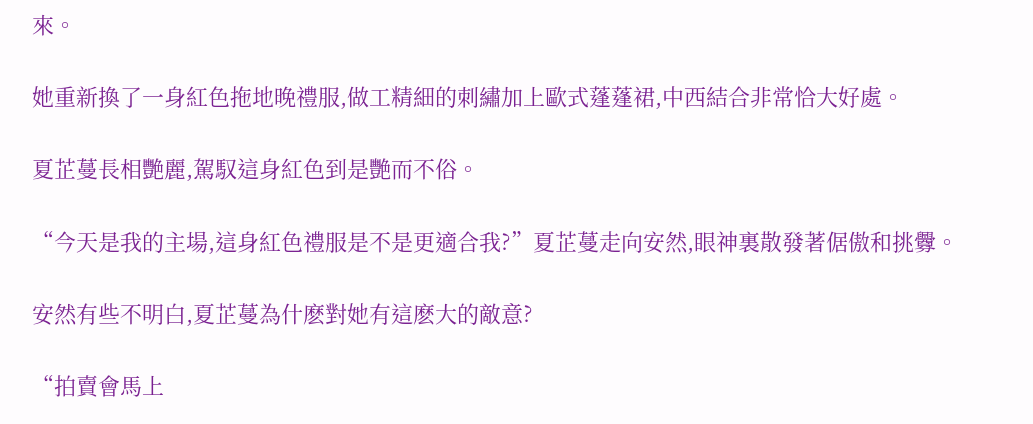來。

她重新換了一身紅色拖地晚禮服,做工精細的刺繡加上歐式蓬蓬裙,中西結合非常恰大好處。

夏芷蔓長相艷麗,駕馭這身紅色到是艷而不俗。

“今天是我的主場,這身紅色禮服是不是更適合我?”夏芷蔓走向安然,眼神裏散發著倨傲和挑釁。

安然有些不明白,夏芷蔓為什麽對她有這麽大的敵意?

“拍賣會馬上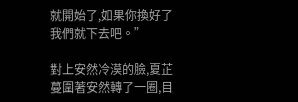就開始了,如果你換好了我們就下去吧。”

對上安然冷漠的臉,夏芷蔓圍著安然轉了一圈,目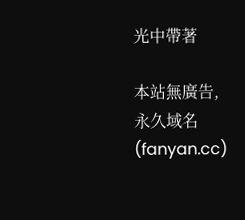光中帶著

本站無廣告,永久域名(fanyan.cc)